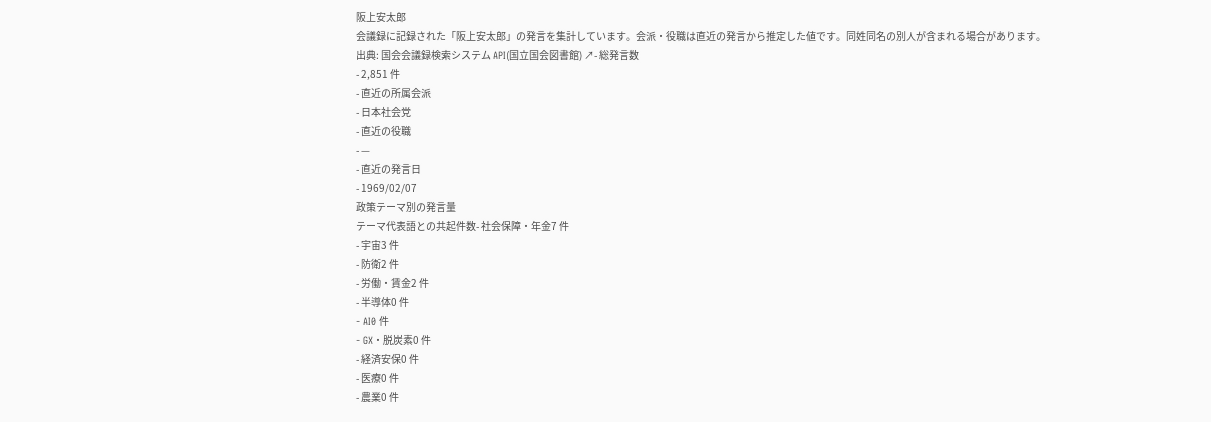阪上安太郎
会議録に記録された「阪上安太郎」の発言を集計しています。会派・役職は直近の発言から推定した値です。同姓同名の別人が含まれる場合があります。
出典: 国会会議録検索システム API(国立国会図書館) ↗- 総発言数
- 2,851 件
- 直近の所属会派
- 日本社会党
- 直近の役職
- —
- 直近の発言日
- 1969/02/07
政策テーマ別の発言量
テーマ代表語との共起件数- 社会保障・年金7 件
- 宇宙3 件
- 防衛2 件
- 労働・賃金2 件
- 半導体0 件
- AI0 件
- GX・脱炭素0 件
- 経済安保0 件
- 医療0 件
- 農業0 件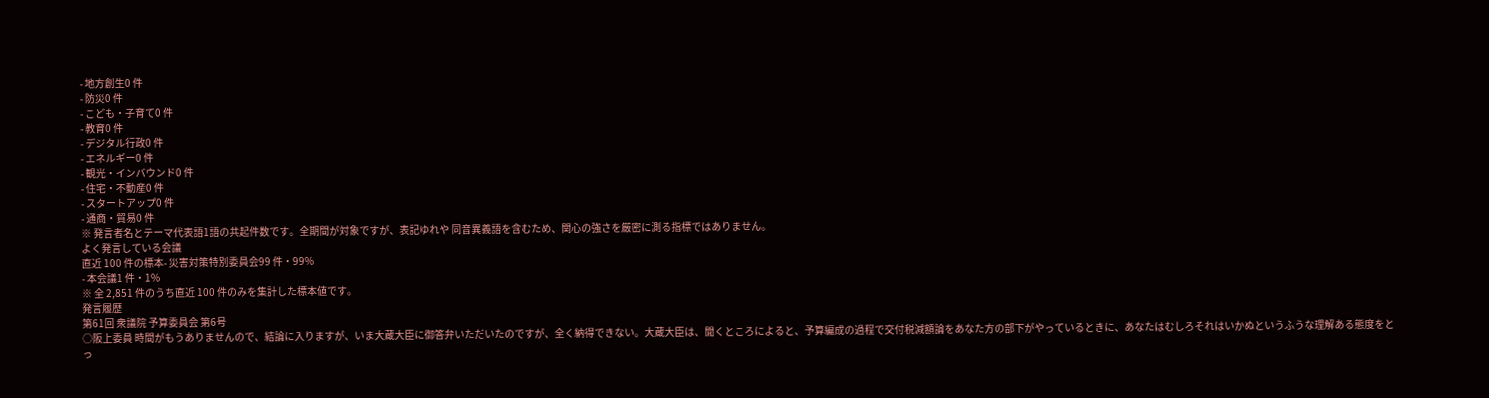- 地方創生0 件
- 防災0 件
- こども・子育て0 件
- 教育0 件
- デジタル行政0 件
- エネルギー0 件
- 観光・インバウンド0 件
- 住宅・不動産0 件
- スタートアップ0 件
- 通商・貿易0 件
※ 発言者名とテーマ代表語1語の共起件数です。全期間が対象ですが、表記ゆれや 同音異義語を含むため、関心の強さを厳密に測る指標ではありません。
よく発言している会議
直近 100 件の標本- 災害対策特別委員会99 件・99%
- 本会議1 件・1%
※ 全 2,851 件のうち直近 100 件のみを集計した標本値です。
発言履歴
第61回 衆議院 予算委員会 第6号
○阪上委員 時間がもうありませんので、結論に入りますが、いま大蔵大臣に御答弁いただいたのですが、全く納得できない。大蔵大臣は、聞くところによると、予算編成の過程で交付税減額論をあなた方の部下がやっているときに、あなたはむしろそれはいかぬというふうな理解ある態度をとっ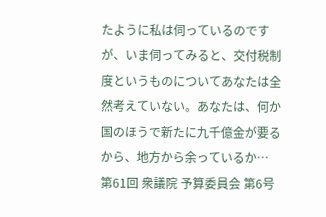たように私は伺っているのですが、いま伺ってみると、交付税制度というものについてあなたは全然考えていない。あなたは、何か国のほうで新たに九千億金が要るから、地方から余っているか…
第61回 衆議院 予算委員会 第6号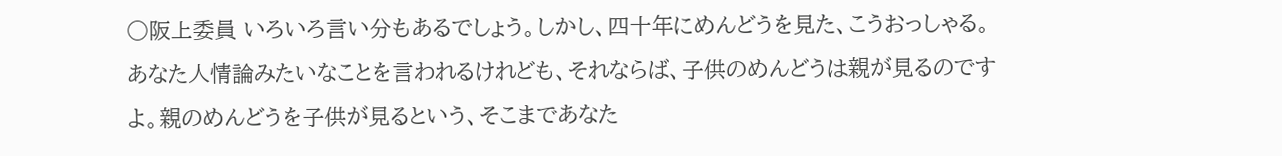○阪上委員 いろいろ言い分もあるでしょう。しかし、四十年にめんどうを見た、こうおっしゃる。あなた人情論みたいなことを言われるけれども、それならば、子供のめんどうは親が見るのですよ。親のめんどうを子供が見るという、そこまであなた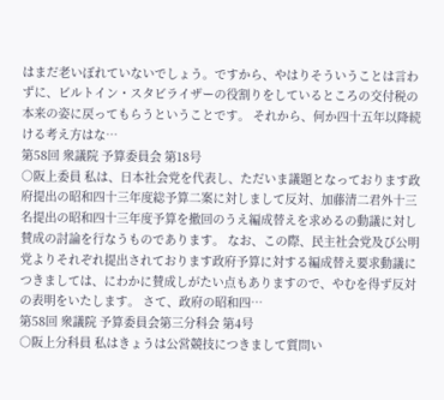はまだ老いぼれていないでしょう。ですから、やはりそういうことは言わずに、ビルトイン・スタビライザーの役割りをしているところの交付税の本来の姿に戻ってもらうということです。 それから、何か四十五年以降続ける考え方はな…
第58回 衆議院 予算委員会 第18号
○阪上委員 私は、日本社会党を代表し、ただいま議題となっております政府提出の昭和四十三年度総予算二案に対しまして反対、加藤清二君外十三名提出の昭和四十三年度予算を撤回のうえ編成替えを求めるの動議に対し賛成の討論を行なうものであります。 なお、この際、民主社会党及び公明党よりそれぞれ提出されております政府予算に対する編成替え要求動議につきましては、にわかに賛成しがたい点もありますので、やむを得ず反対の表明をいたします。 さて、政府の昭和四…
第58回 衆議院 予算委員会第三分科会 第4号
○阪上分科員 私はきょうは公営競技につきまして質問い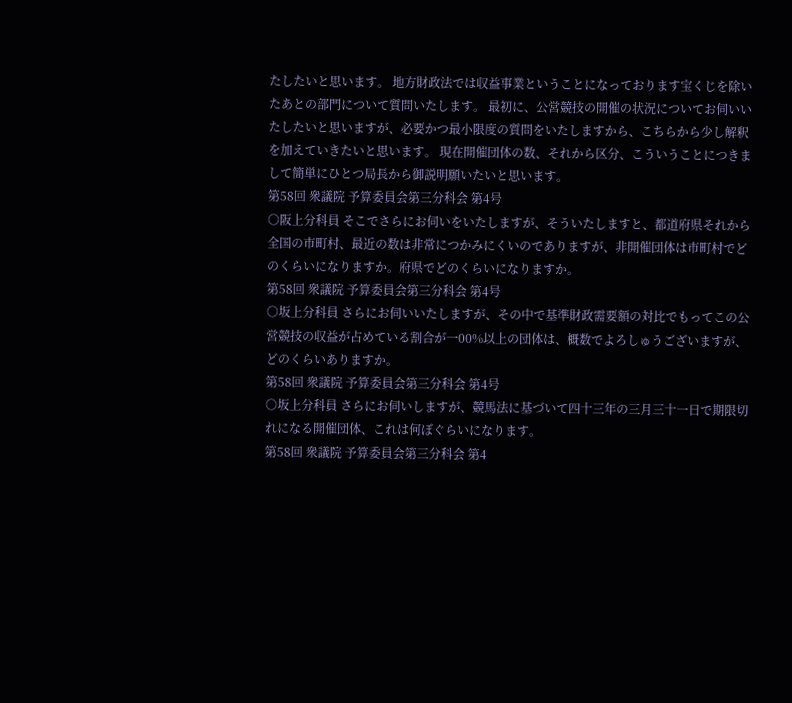たしたいと思います。 地方財政法では収益事業ということになっております宝くじを除いたあとの部門について質問いたします。 最初に、公営競技の開催の状況についてお伺いいたしたいと思いますが、必要かつ最小限度の質問をいたしますから、こちらから少し解釈を加えていきたいと思います。 現在開催団体の数、それから区分、こういうことにつきまして簡単にひとつ局長から御説明願いたいと思います。
第58回 衆議院 予算委員会第三分科会 第4号
○阪上分科員 そこでさらにお伺いをいたしますが、そういたしますと、都道府県それから全国の市町村、最近の数は非常につかみにくいのでありますが、非開催団体は市町村でどのくらいになりますか。府県でどのくらいになりますか。
第58回 衆議院 予算委員会第三分科会 第4号
○坂上分科員 さらにお伺いいたしますが、その中で基準財政需要額の対比でもってこの公営競技の収益が占めている割合が一00%以上の団体は、概数でよろしゅうございますが、どのくらいありますか。
第58回 衆議院 予算委員会第三分科会 第4号
○坂上分科員 さらにお伺いしますが、競馬法に基づいて四十三年の三月三十一日で期限切れになる開催団体、これは何ぼぐらいになります。
第58回 衆議院 予算委員会第三分科会 第4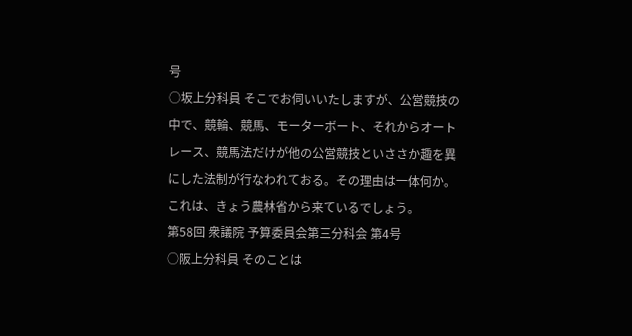号
○坂上分科員 そこでお伺いいたしますが、公営競技の中で、競輪、競馬、モーターボート、それからオートレース、競馬法だけが他の公営競技といささか趣を異にした法制が行なわれておる。その理由は一体何か。これは、きょう農林省から来ているでしょう。
第58回 衆議院 予算委員会第三分科会 第4号
○阪上分科員 そのことは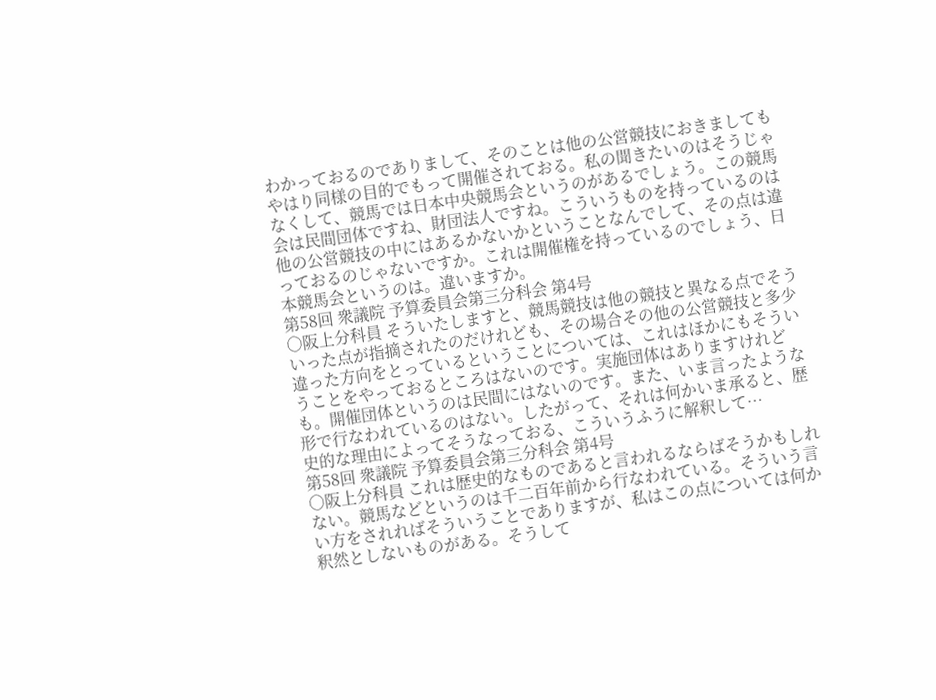わかっておるのでありまして、そのことは他の公営競技におきましてもやはり同様の目的でもって開催されておる。私の聞きたいのはそうじゃなくして、競馬では日本中央競馬会というのがあるでしょう。この競馬会は民間団体ですね、財団法人ですね。こういうものを持っているのは他の公営競技の中にはあるかないかということなんでして、その点は違っておるのじゃないですか。これは開催権を持っているのでしょう、日本競馬会というのは。違いますか。
第58回 衆議院 予算委員会第三分科会 第4号
○阪上分科員 そういたしますと、競馬競技は他の競技と異なる点でそういった点が指摘されたのだけれども、その場合その他の公営競技と多少違った方向をとっているということについては、これはほかにもそういうことをやっておるところはないのです。実施団体はありますけれども。開催団体というのは民間にはないのです。また、いま言ったような形で行なわれているのはない。したがって、それは何かいま承ると、歴史的な理由によってそうなっておる、こういうふうに解釈して…
第58回 衆議院 予算委員会第三分科会 第4号
○阪上分科員 これは歴史的なものであると言われるならばそうかもしれない。競馬などというのは千二百年前から行なわれている。そういう言い方をされればそういうことでありますが、私はこの点については何か釈然としないものがある。そうして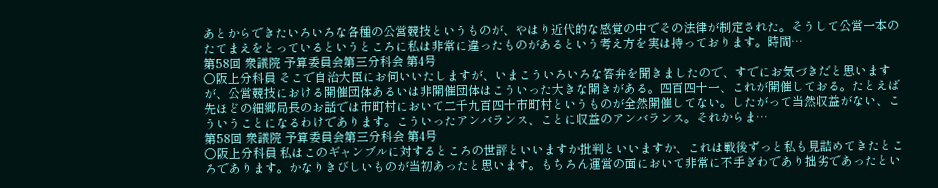あとからできたいろいろな各種の公営競技というものが、やはり近代的な感覚の中でその法律が制定された。そうして公営一本のたてまえをとっているというところに私は非常に違ったものがあるという考え方を実は持っております。時間…
第58回 衆議院 予算委員会第三分科会 第4号
○阪上分科員 そこで自治大臣にお伺いいたしますが、いまこういろいろな答弁を聞きましたので、すでにお気づきだと思いますが、公営競技における開催団体あるいは非開催団体はこういった大きな開きがある。四百四十一、これが開催しておる。たとえば先ほどの細郷局長のお話では市町村において二千九百四十市町村というものが全然開催してない。したがって当然収益がない、こういうことになるわけであります。こういったアンバランス、ことに収益のアンバランス。それからま…
第58回 衆議院 予算委員会第三分科会 第4号
○阪上分科員 私はこのギャンブルに対するところの世評といいますか批判といいますか、これは戦後ずっと私も見詰めてきたところであります。かなりきびしいものが当初あったと思います。もちろん運営の面において非常に不手ぎわであり拙劣であったとい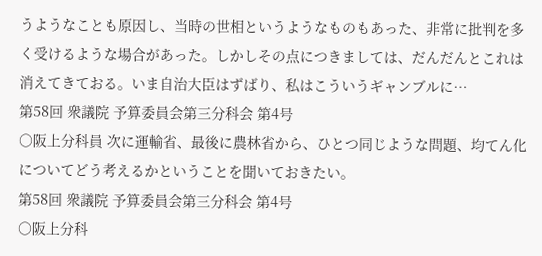うようなことも原因し、当時の世相というようなものもあった、非常に批判を多く受けるような場合があった。しかしその点につきましては、だんだんとこれは消えてきておる。いま自治大臣はずばり、私はこういうギャンブルに…
第58回 衆議院 予算委員会第三分科会 第4号
○阪上分科員 次に運輸省、最後に農林省から、ひとつ同じような問題、均てん化についてどう考えるかということを聞いておきたい。
第58回 衆議院 予算委員会第三分科会 第4号
○阪上分科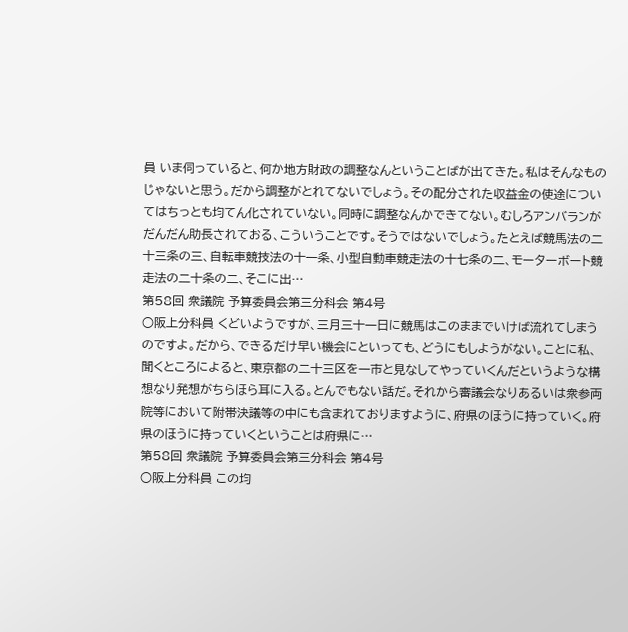員 いま伺っていると、何か地方財政の調整なんということばが出てきた。私はそんなものじゃないと思う。だから調整がとれてないでしょう。その配分された収益金の使途についてはちっとも均てん化されていない。同時に調整なんかできてない。むしろアンバランがだんだん助長されておる、こういうことです。そうではないでしょう。たとえば競馬法の二十三条の三、自転車競技法の十一条、小型自動車競走法の十七条の二、モーターボート競走法の二十条の二、そこに出…
第58回 衆議院 予算委員会第三分科会 第4号
○阪上分科員 くどいようですが、三月三十一日に競馬はこのままでいけば流れてしまうのですよ。だから、できるだけ早い機会にといっても、どうにもしようがない。ことに私、聞くところによると、東京都の二十三区を一市と見なしてやっていくんだというような構想なり発想がちらほら耳に入る。とんでもない話だ。それから審議会なりあるいは衆参両院等において附帯決議等の中にも含まれておりますように、府県のほうに持っていく。府県のほうに持っていくということは府県に…
第58回 衆議院 予算委員会第三分科会 第4号
○阪上分科員 この均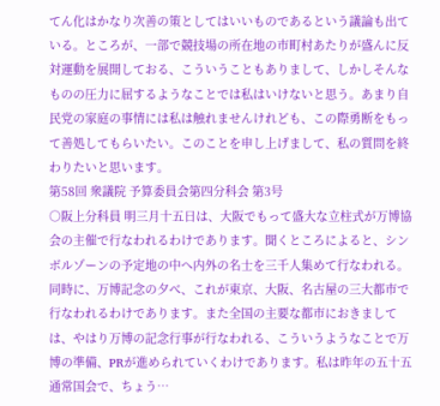てん化はかなり次善の策としてはいいものであるという議論も出ている。ところが、一部で競技場の所在地の市町村あたりが盛んに反対運動を展開しておる、こういうこともありまして、しかしそんなものの圧力に屈するようなことでは私はいけないと思う。あまり自民党の家庭の事情には私は触れませんけれども、この際勇断をもって善処してもらいたい。このことを申し上げまして、私の質問を終わりたいと思います。
第58回 衆議院 予算委員会第四分科会 第3号
○阪上分科員 明三月十五日は、大阪でもって盛大な立柱式が万博協会の主催で行なわれるわけであります。聞くところによると、シンボルゾーンの予定地の中へ内外の名士を三千人集めて行なわれる。同時に、万博記念の夕べ、これが東京、大阪、名古屋の三大都市で行なわれるわけであります。また全国の主要な都市におきましては、やはり万博の記念行事が行なわれる、こういうようなことで万博の準備、PRが進められていくわけであります。私は昨年の五十五通常国会で、ちょう…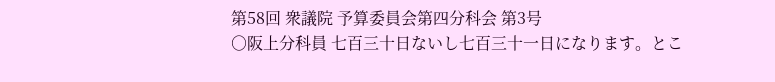第58回 衆議院 予算委員会第四分科会 第3号
○阪上分科員 七百三十日ないし七百三十一日になります。とこ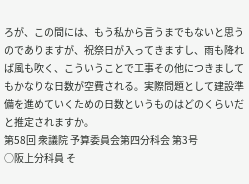ろが、この間には、もう私から言うまでもないと思うのでありますが、祝祭日が入ってきますし、雨も降れば風も吹く、こういうことで工事その他につきましてもかなりな日数が空費される。実際問題として建設準備を進めていくための日数というものはどのくらいだと推定されますか。
第58回 衆議院 予算委員会第四分科会 第3号
○阪上分科員 そ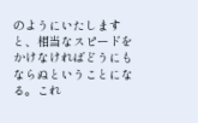のようにいたしますと、相当なスピードをかけなければどうにもならぬということになる。これ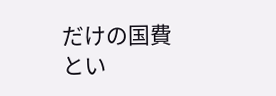だけの国費とい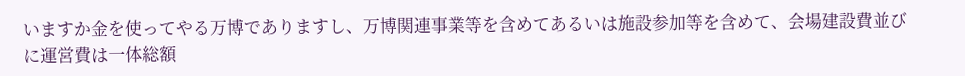いますか金を使ってやる万博でありますし、万博関連事業等を含めてあるいは施設参加等を含めて、会場建設費並びに運営費は一体総額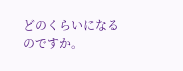どのくらいになるのですか。